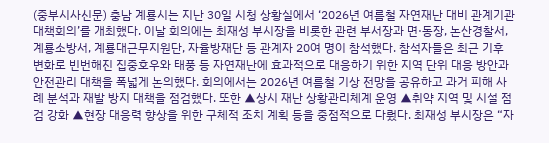(중부시사신문) 충남 계룡시는 지난 30일 시청 상황실에서 ‘2026년 여름철 자연재난 대비 관계기관 대책회의’를 개최했다. 이날 회의에는 최재성 부시장을 비롯한 관련 부서장과 면·동장, 논산경찰서, 계룡소방서, 계룡대근무지원단, 자율방재단 등 관계자 20여 명이 참석했다. 참석자들은 최근 기후 변화로 빈번해진 집중호우와 태풍 등 자연재난에 효과적으로 대응하기 위한 지역 단위 대응 방안과 안전관리 대책을 폭넓게 논의했다. 회의에서는 2026년 여름철 기상 전망을 공유하고 과거 피해 사례 분석과 재발 방지 대책을 점검했다. 또한 ▲상시 재난 상황관리체계 운영 ▲취약 지역 및 시설 점검 강화 ▲현장 대응력 향상을 위한 구체적 조치 계획 등을 중점적으로 다뤘다. 최재성 부시장은 “자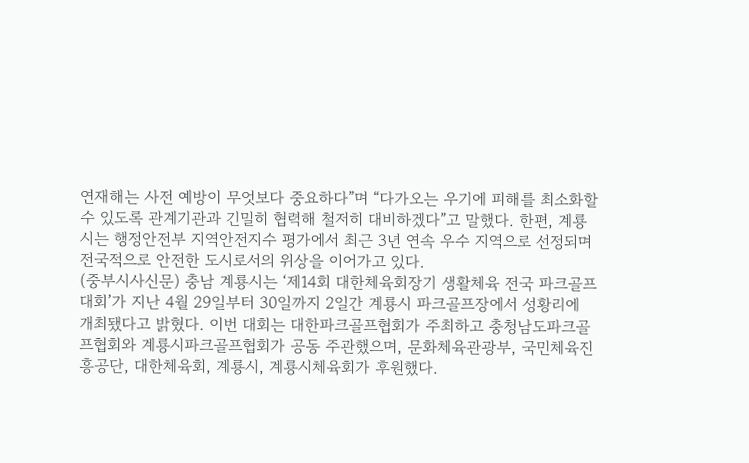연재해는 사전 예방이 무엇보다 중요하다”며 “다가오는 우기에 피해를 최소화할 수 있도록 관계기관과 긴밀히 협력해 철저히 대비하겠다”고 말했다. 한편, 계룡시는 행정안전부 지역안전지수 평가에서 최근 3년 연속 우수 지역으로 선정되며 전국적으로 안전한 도시로서의 위상을 이어가고 있다.
(중부시사신문) 충남 계룡시는 ‘제14회 대한체육회장기 생활체육 전국 파크골프대회’가 지난 4월 29일부터 30일까지 2일간 계룡시 파크골프장에서 성황리에 개최됐다고 밝혔다. 이번 대회는 대한파크골프협회가 주최하고 충청남도파크골프협회와 계룡시파크골프협회가 공동 주관했으며, 문화체육관광부, 국민체육진흥공단, 대한체육회, 계룡시, 계룡시체육회가 후원했다.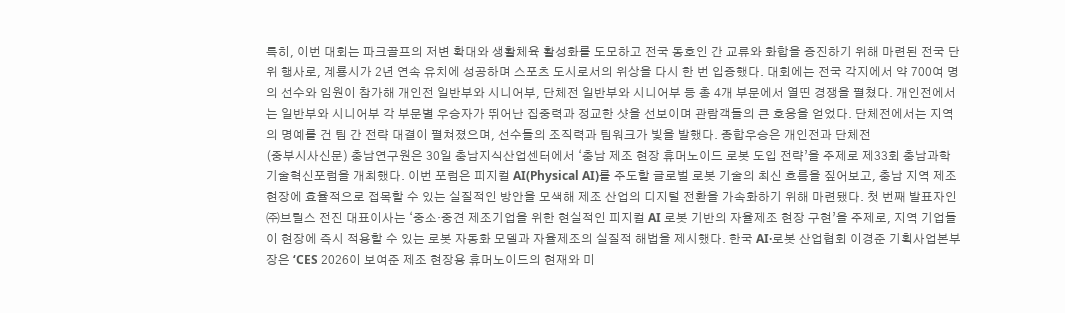특히, 이번 대회는 파크골프의 저변 확대와 생활체육 활성화를 도모하고 전국 동호인 간 교류와 화합을 증진하기 위해 마련된 전국 단위 행사로, 계룡시가 2년 연속 유치에 성공하며 스포츠 도시로서의 위상을 다시 한 번 입증했다. 대회에는 전국 각지에서 약 700여 명의 선수와 임원이 참가해 개인전 일반부와 시니어부, 단체전 일반부와 시니어부 등 총 4개 부문에서 열띤 경쟁을 펼쳤다. 개인전에서는 일반부와 시니어부 각 부문별 우승자가 뛰어난 집중력과 정교한 샷을 선보이며 관람객들의 큰 호응을 얻었다. 단체전에서는 지역의 명예를 건 팀 간 전략 대결이 펼쳐졌으며, 선수들의 조직력과 팀워크가 빛을 발했다. 종합우승은 개인전과 단체전
(중부시사신문) 충남연구원은 30일 충남지식산업센터에서 ‘충남 제조 현장 휴머노이드 로봇 도입 전략’을 주제로 제33회 충남과학기술혁신포럼을 개최했다. 이번 포럼은 피지컬 AI(Physical AI)를 주도할 글로벌 로봇 기술의 최신 흐름을 짚어보고, 충남 지역 제조 현장에 효율적으로 접목할 수 있는 실질적인 방안을 모색해 제조 산업의 디지털 전환을 가속화하기 위해 마련됐다. 첫 번째 발표자인 ㈜브릴스 전진 대표이사는 ‘중소‧중견 제조기업을 위한 현실적인 피지컬 AI 로봇 기반의 자율제조 현장 구현’을 주제로, 지역 기업들이 현장에 즉시 적용할 수 있는 로봇 자동화 모델과 자율제조의 실질적 해법을 제시했다. 한국 AI·로봇 산업협회 이경준 기획사업본부장은 ‘CES 2026이 보여준 제조 현장용 휴머노이드의 현재와 미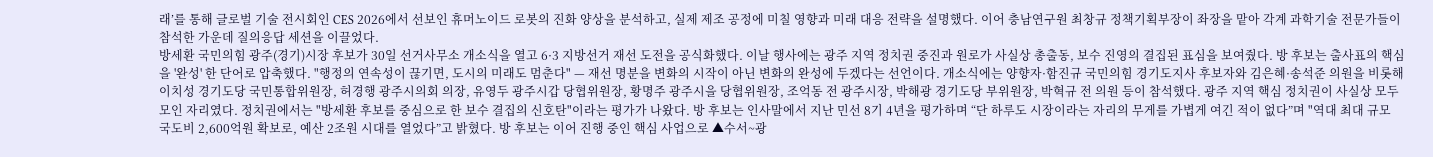래’를 통해 글로벌 기술 전시회인 CES 2026에서 선보인 휴머노이드 로봇의 진화 양상을 분석하고, 실제 제조 공정에 미칠 영향과 미래 대응 전략을 설명했다. 이어 충남연구원 최창규 정책기획부장이 좌장을 맡아 각계 과학기술 전문가들이 참석한 가운데 질의응답 세션을 이끌었다.
방세환 국민의힘 광주(경기)시장 후보가 30일 선거사무소 개소식을 열고 6·3 지방선거 재선 도전을 공식화했다. 이날 행사에는 광주 지역 정치권 중진과 원로가 사실상 총출동, 보수 진영의 결집된 표심을 보여줬다. 방 후보는 출사표의 핵심을 '완성' 한 단어로 압축했다. "행정의 연속성이 끊기면, 도시의 미래도 멈춘다" — 재선 명분을 변화의 시작이 아닌 변화의 완성에 두겠다는 선언이다. 개소식에는 양향자·함진규 국민의힘 경기도지사 후보자와 김은혜·송석준 의원을 비롯해 이치성 경기도당 국민통합위원장, 허경행 광주시의회 의장, 유영두 광주시갑 당협위원장, 황명주 광주시을 당협위원장, 조억동 전 광주시장, 박해광 경기도당 부위원장, 박혁규 전 의원 등이 참석했다. 광주 지역 핵심 정치권이 사실상 모두 모인 자리였다. 정치권에서는 "방세환 후보를 중심으로 한 보수 결집의 신호탄"이라는 평가가 나왔다. 방 후보는 인사말에서 지난 민선 8기 4년을 평가하며 “단 하루도 시장이라는 자리의 무게를 가볍게 여긴 적이 없다”며 "역대 최대 규모 국도비 2,600억원 확보로, 예산 2조원 시대를 열었다”고 밝혔다. 방 후보는 이어 진행 중인 핵심 사업으로 ▲수서~광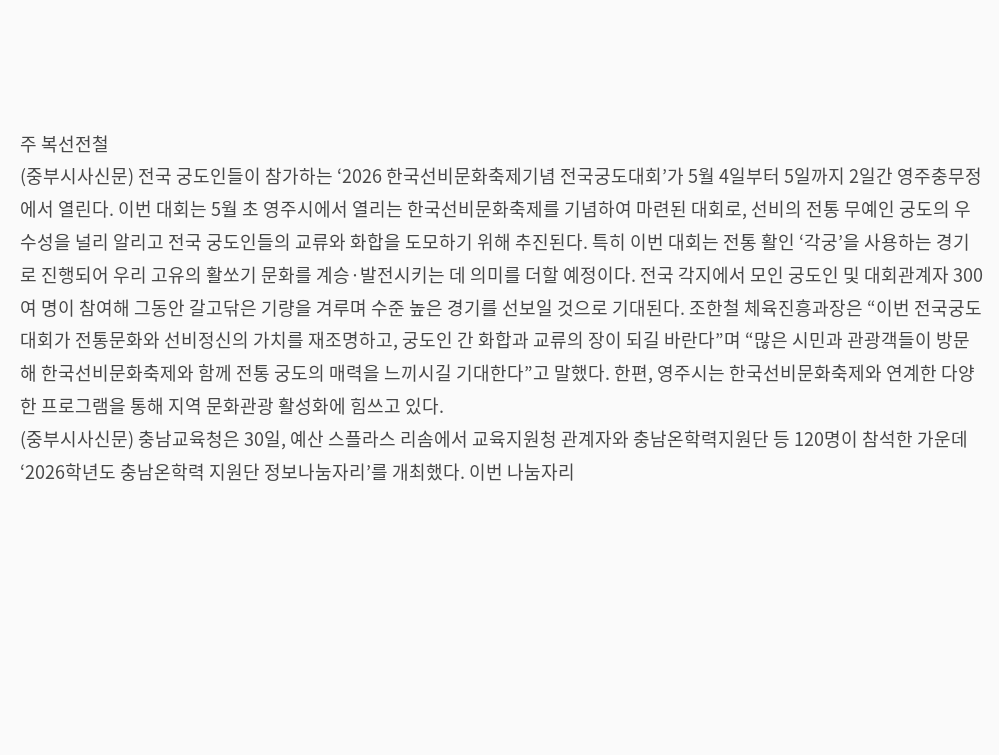주 복선전철
(중부시사신문) 전국 궁도인들이 참가하는 ‘2026 한국선비문화축제기념 전국궁도대회’가 5월 4일부터 5일까지 2일간 영주충무정에서 열린다. 이번 대회는 5월 초 영주시에서 열리는 한국선비문화축제를 기념하여 마련된 대회로, 선비의 전통 무예인 궁도의 우수성을 널리 알리고 전국 궁도인들의 교류와 화합을 도모하기 위해 추진된다. 특히 이번 대회는 전통 활인 ‘각궁’을 사용하는 경기로 진행되어 우리 고유의 활쏘기 문화를 계승·발전시키는 데 의미를 더할 예정이다. 전국 각지에서 모인 궁도인 및 대회관계자 300여 명이 참여해 그동안 갈고닦은 기량을 겨루며 수준 높은 경기를 선보일 것으로 기대된다. 조한철 체육진흥과장은 “이번 전국궁도대회가 전통문화와 선비정신의 가치를 재조명하고, 궁도인 간 화합과 교류의 장이 되길 바란다”며 “많은 시민과 관광객들이 방문해 한국선비문화축제와 함께 전통 궁도의 매력을 느끼시길 기대한다”고 말했다. 한편, 영주시는 한국선비문화축제와 연계한 다양한 프로그램을 통해 지역 문화관광 활성화에 힘쓰고 있다.
(중부시사신문) 충남교육청은 30일, 예산 스플라스 리솜에서 교육지원청 관계자와 충남온학력지원단 등 120명이 참석한 가운데 ‘2026학년도 충남온학력 지원단 정보나눔자리’를 개최했다. 이번 나눔자리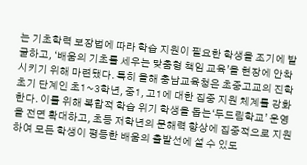는 기초학력 보장법에 따라 학습 지원이 필요한 학생을 조기에 발굴하고, ‘배움의 기초를 세우는 맞춤형 책임 교육’을 현장에 안착시키기 위해 마련됐다. 특히 올해 충남교육청은 초중고교의 진학 초기 단계인 초1~3학년, 중1, 고1에 대한 집중 지원 체계를 강화한다. 이를 위해 복합적 학습 위기 학생을 돕는‘두드림학교’ 운영을 전면 확대하고, 초등 저학년의 문해력 향상에 집중적으로 지원하여 모든 학생이 평등한 배움의 출발선에 설 수 있도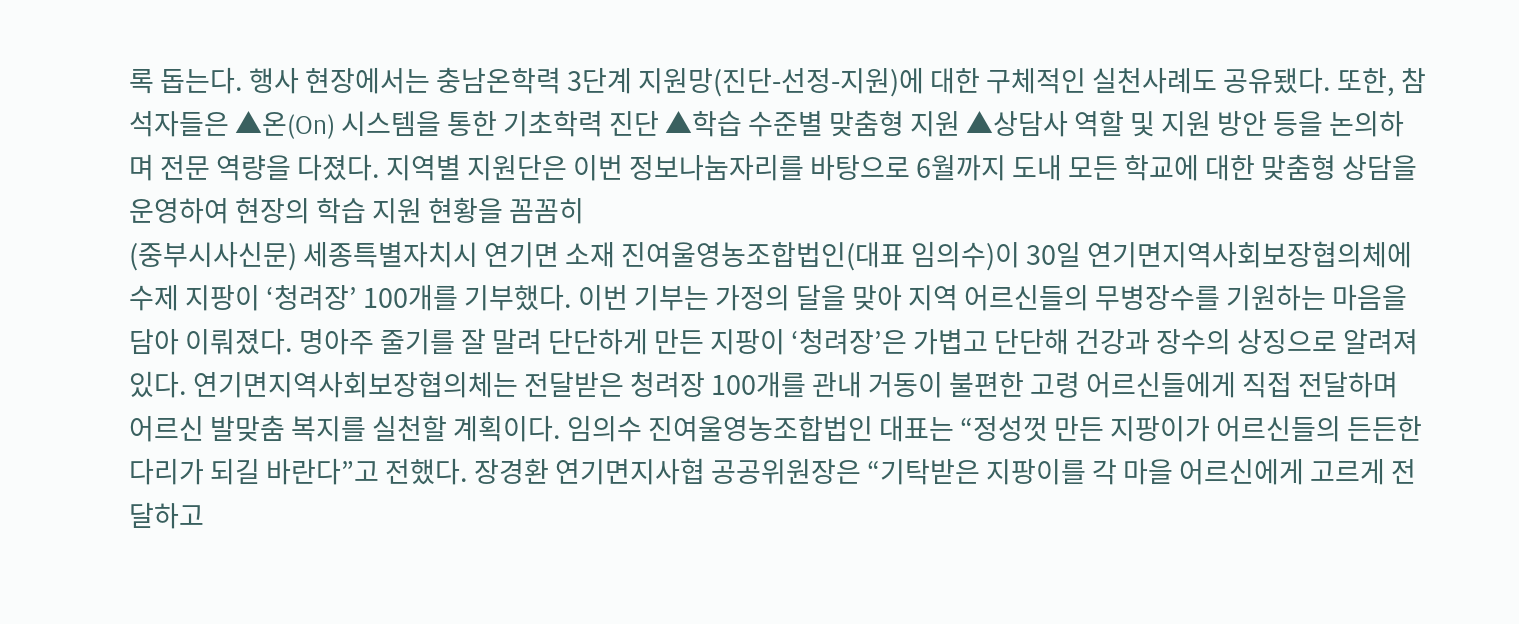록 돕는다. 행사 현장에서는 충남온학력 3단계 지원망(진단-선정-지원)에 대한 구체적인 실천사례도 공유됐다. 또한, 참석자들은 ▲온(On) 시스템을 통한 기초학력 진단 ▲학습 수준별 맞춤형 지원 ▲상담사 역할 및 지원 방안 등을 논의하며 전문 역량을 다졌다. 지역별 지원단은 이번 정보나눔자리를 바탕으로 6월까지 도내 모든 학교에 대한 맞춤형 상담을 운영하여 현장의 학습 지원 현황을 꼼꼼히
(중부시사신문) 세종특별자치시 연기면 소재 진여울영농조합법인(대표 임의수)이 30일 연기면지역사회보장협의체에 수제 지팡이 ‘청려장’ 100개를 기부했다. 이번 기부는 가정의 달을 맞아 지역 어르신들의 무병장수를 기원하는 마음을 담아 이뤄졌다. 명아주 줄기를 잘 말려 단단하게 만든 지팡이 ‘청려장’은 가볍고 단단해 건강과 장수의 상징으로 알려져 있다. 연기면지역사회보장협의체는 전달받은 청려장 100개를 관내 거동이 불편한 고령 어르신들에게 직접 전달하며 어르신 발맞춤 복지를 실천할 계획이다. 임의수 진여울영농조합법인 대표는 “정성껏 만든 지팡이가 어르신들의 든든한 다리가 되길 바란다”고 전했다. 장경환 연기면지사협 공공위원장은 “기탁받은 지팡이를 각 마을 어르신에게 고르게 전달하고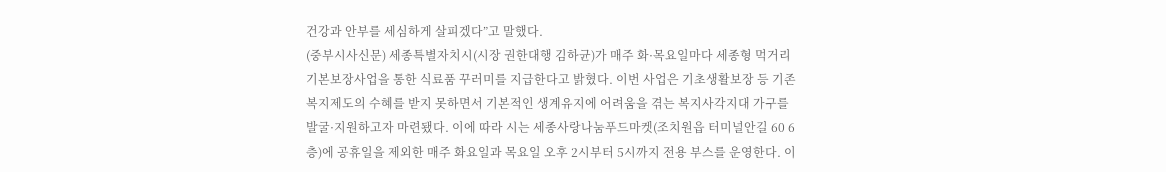건강과 안부를 세심하게 살피겠다”고 말했다.
(중부시사신문) 세종특별자치시(시장 권한대행 김하균)가 매주 화·목요일마다 세종형 먹거리 기본보장사업을 통한 식료품 꾸러미를 지급한다고 밝혔다. 이번 사업은 기초생활보장 등 기존 복지제도의 수혜를 받지 못하면서 기본적인 생계유지에 어려움을 겪는 복지사각지대 가구를 발굴·지원하고자 마련됐다. 이에 따라 시는 세종사랑나눔푸드마켓(조치원읍 터미널안길 60 6층)에 공휴일을 제외한 매주 화요일과 목요일 오후 2시부터 5시까지 전용 부스를 운영한다. 이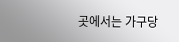곳에서는 가구당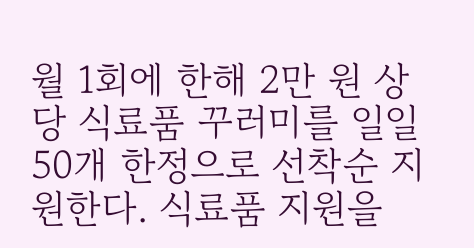월 1회에 한해 2만 원 상당 식료품 꾸러미를 일일 50개 한정으로 선착순 지원한다. 식료품 지원을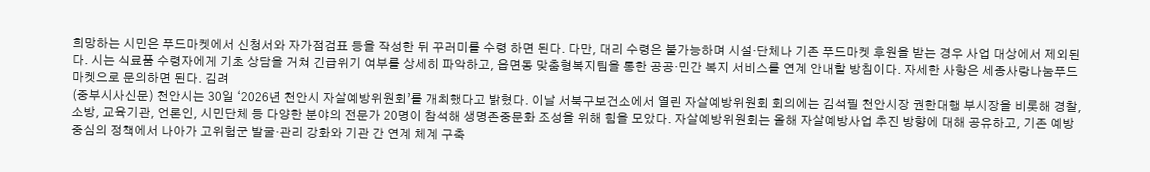희망하는 시민은 푸드마켓에서 신청서와 자가점검표 등을 작성한 뒤 꾸러미를 수령 하면 된다. 다만, 대리 수령은 불가능하며 시설·단체나 기존 푸드마켓 후원을 받는 경우 사업 대상에서 제외된다. 시는 식료품 수령자에게 기초 상담을 거쳐 긴급위기 여부를 상세히 파악하고, 읍면동 맞춤형복지팀을 통한 공공·민간 복지 서비스를 연계 안내할 방침이다. 자세한 사항은 세종사랑나눔푸드마켓으로 문의하면 된다. 김려
(중부시사신문) 천안시는 30일 ‘2026년 천안시 자살예방위원회’를 개최했다고 밝혔다. 이날 서북구보건소에서 열린 자살예방위원회 회의에는 김석필 천안시장 권한대행 부시장을 비롯해 경찰, 소방, 교육기관, 언론인, 시민단체 등 다양한 분야의 전문가 20명이 참석해 생명존중문화 조성을 위해 힘을 모았다. 자살예방위원회는 올해 자살예방사업 추진 방향에 대해 공유하고, 기존 예방 중심의 정책에서 나아가 고위험군 발굴·관리 강화와 기관 간 연계 체계 구축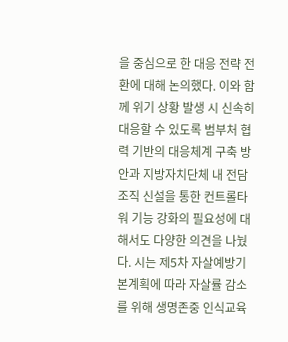을 중심으로 한 대응 전략 전환에 대해 논의했다. 이와 함께 위기 상황 발생 시 신속히 대응할 수 있도록 범부처 협력 기반의 대응체계 구축 방안과 지방자치단체 내 전담 조직 신설을 통한 컨트롤타워 기능 강화의 필요성에 대해서도 다양한 의견을 나눴다. 시는 제5차 자살예방기본계획에 따라 자살률 감소를 위해 생명존중 인식교육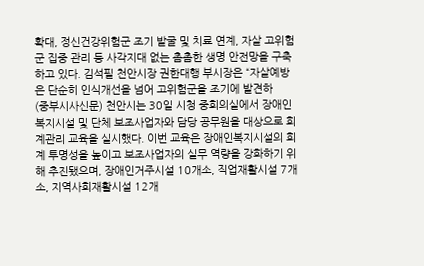확대, 정신건강위험군 조기 발굴 및 치료 연계, 자살 고위험군 집중 관리 등 사각지대 없는 촘촘한 생명 안전망을 구축하고 있다. 김석필 천안시장 권한대행 부시장은 “자살예방은 단순히 인식개선을 넘어 고위험군을 조기에 발견하
(중부시사신문) 천안시는 30일 시청 중회의실에서 장애인복지시설 및 단체 보조사업자와 담당 공무원을 대상으로 회계관리 교육을 실시했다. 이번 교육은 장애인복지시설의 회계 투명성을 높이고 보조사업자의 실무 역량을 강화하기 위해 추진됐으며, 장애인거주시설 10개소, 직업재활시설 7개소, 지역사회재활시설 12개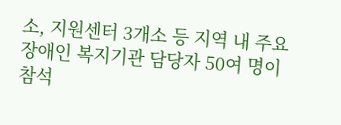소, 지원센터 3개소 등 지역 내 주요 장애인 복지기관 담당자 50여 명이 참석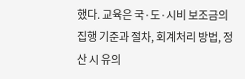했다. 교육은 국·도·시비 보조금의 집행 기준과 절차, 회계처리 방법, 정산 시 유의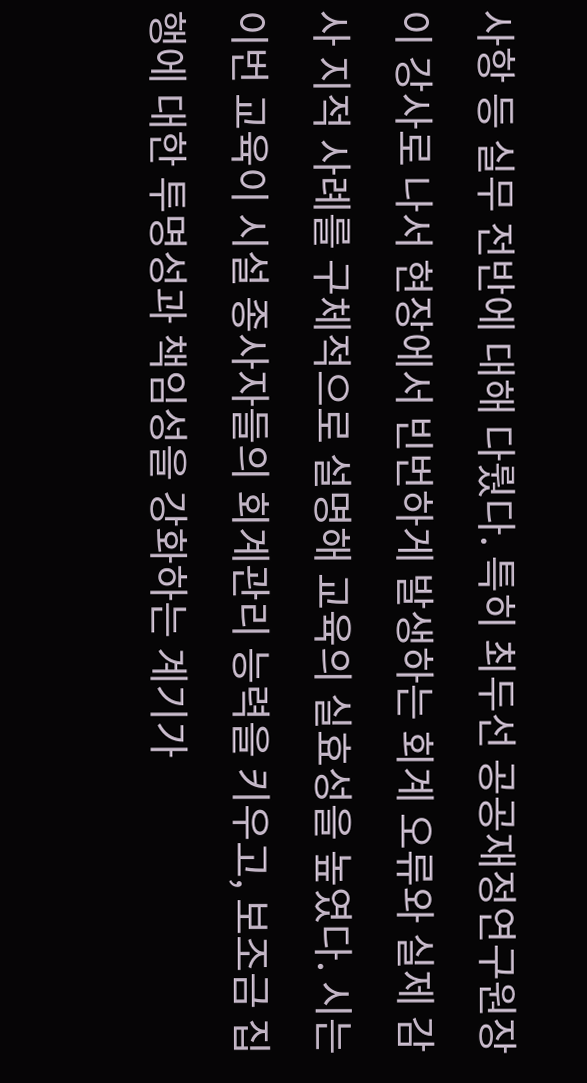사항 등 실무 전반에 대해 다뤘다. 특히 최두선 공공재정연구원장이 강사로 나서 현장에서 빈번하게 발생하는 회계 오류와 실제 감사 지적 사례를 구체적으로 설명해 교육의 실효성을 높였다. 시는 이번 교육이 시설 종사자들의 회계관리 능력을 키우고, 보조금 집행에 대한 투명성과 책임성을 강화하는 계기가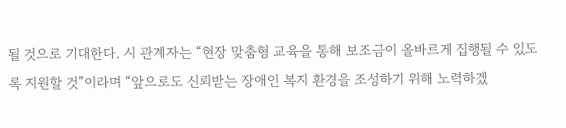될 것으로 기대한다. 시 관계자는 “현장 맞춤형 교육을 통해 보조금이 올바르게 집행될 수 있도록 지원할 것”이라며 “앞으로도 신뢰받는 장애인 복지 환경을 조성하기 위해 노력하겠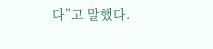다”고 말했다.